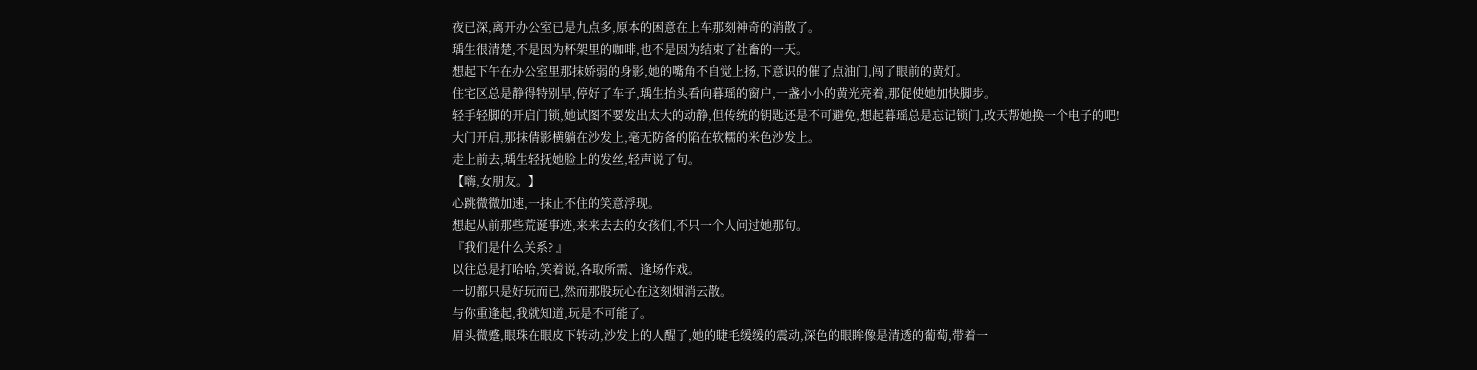夜已深,离开办公室已是九点多,原本的困意在上车那刻神奇的消散了。
瑀生很清楚,不是因为杯架里的咖啡,也不是因为结束了社畜的一天。
想起下午在办公室里那抹娇弱的身影,她的嘴角不自觉上扬,下意识的催了点油门,闯了眼前的黄灯。
住宅区总是静得特别早,停好了车子,瑀生抬头看向暮瑶的窗户,一盏小小的黄光亮着,那促使她加快脚步。
轻手轻脚的开启门锁,她试图不要发出太大的动静,但传统的钥匙还是不可避免,想起暮瑶总是忘记锁门,改天帮她换一个电子的吧!
大门开启,那抹倩影横躺在沙发上,毫无防备的陷在软糯的米色沙发上。
走上前去,瑀生轻抚她脸上的发丝,轻声说了句。
【嗨,女朋友。】
心跳微微加速,一抹止不住的笑意浮现。
想起从前那些荒诞事迹,来来去去的女孩们,不只一个人问过她那句。
『我们是什么关系? 』
以往总是打哈哈,笑着说,各取所需、逢场作戏。
一切都只是好玩而已,然而那股玩心在这刻烟消云散。
与你重逢起,我就知道,玩是不可能了。
眉头微蹙,眼珠在眼皮下转动,沙发上的人醒了,她的睫毛缓缓的震动,深色的眼眸像是清透的葡萄,带着一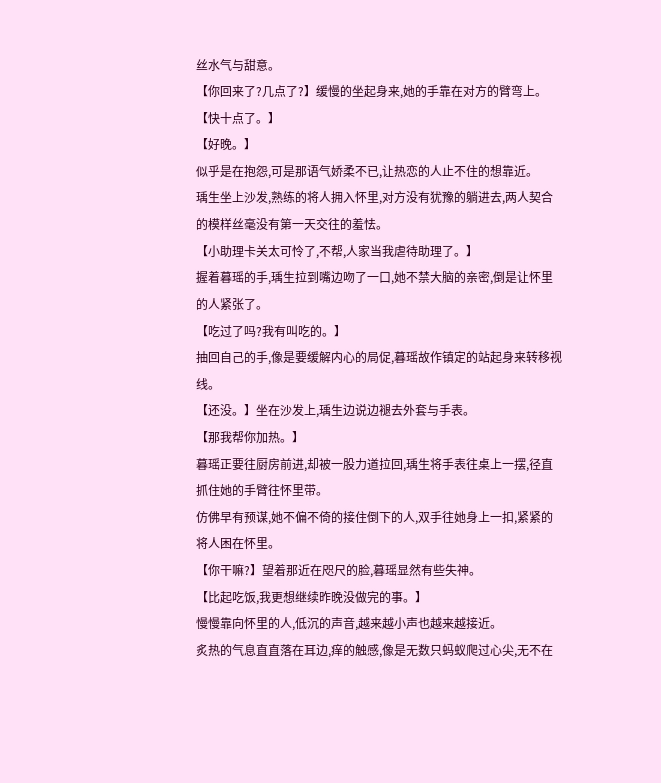丝水气与甜意。
【你回来了?几点了?】缓慢的坐起身来,她的手靠在对方的臂弯上。
【快十点了。】
【好晚。】
似乎是在抱怨,可是那语气娇柔不已,让热恋的人止不住的想靠近。
瑀生坐上沙发,熟练的将人拥入怀里,对方没有犹豫的躺进去,两人契合的模样丝毫没有第一天交往的羞怯。
【小助理卡关太可怜了,不帮,人家当我虐待助理了。】
握着暮瑶的手,瑀生拉到嘴边吻了一口,她不禁大脑的亲密,倒是让怀里的人紧张了。
【吃过了吗?我有叫吃的。】
抽回自己的手,像是要缓解内心的局促,暮瑶故作镇定的站起身来转移视线。
【还没。】坐在沙发上,瑀生边说边褪去外套与手表。
【那我帮你加热。】
暮瑶正要往厨房前进,却被一股力道拉回,瑀生将手表往桌上一摆,径直抓住她的手臂往怀里带。
仿佛早有预谋,她不偏不倚的接住倒下的人,双手往她身上一扣,紧紧的将人困在怀里。
【你干嘛?】望着那近在咫尺的脸,暮瑶显然有些失神。
【比起吃饭,我更想继续昨晚没做完的事。】
慢慢靠向怀里的人,低沉的声音,越来越小声也越来越接近。
炙热的气息直直落在耳边,痒的触感,像是无数只蚂蚁爬过心尖,无不在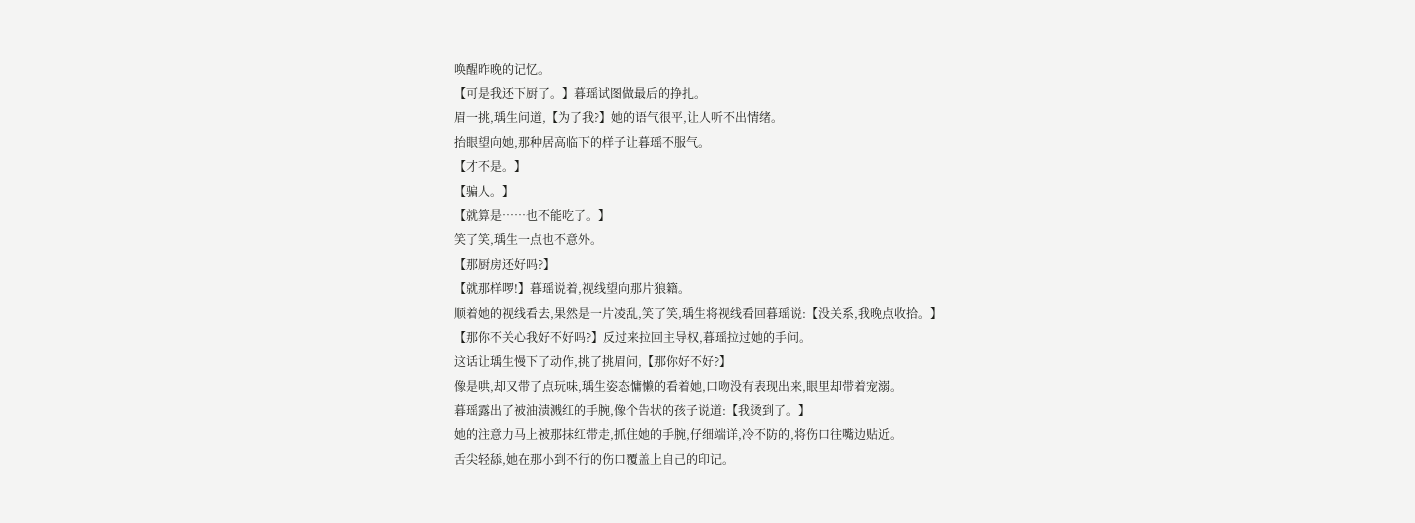唤醒昨晚的记忆。
【可是我还下厨了。】暮瑶试图做最后的挣扎。
眉一挑,瑀生问道,【为了我?】她的语气很平,让人听不出情绪。
抬眼望向她,那种居高临下的样子让暮瑶不服气。
【才不是。】
【骗人。】
【就算是……也不能吃了。】
笑了笑,瑀生一点也不意外。
【那厨房还好吗?】
【就那样啰!】暮瑶说着,视线望向那片狼籍。
顺着她的视线看去,果然是一片凌乱,笑了笑,瑀生将视线看回暮瑶说:【没关系,我晚点收拾。】
【那你不关心我好不好吗?】反过来拉回主导权,暮瑶拉过她的手问。
这话让瑀生慢下了动作,挑了挑眉问,【那你好不好?】
像是哄,却又带了点玩味,瑀生姿态慵懒的看着她,口吻没有表现出来,眼里却带着宠溺。
暮瑶露出了被油渍溅红的手腕,像个告状的孩子说道:【我烫到了。】
她的注意力马上被那抹红带走,抓住她的手腕,仔细端详,冷不防的,将伤口往嘴边贴近。
舌尖轻舔,她在那小到不行的伤口覆盖上自己的印记。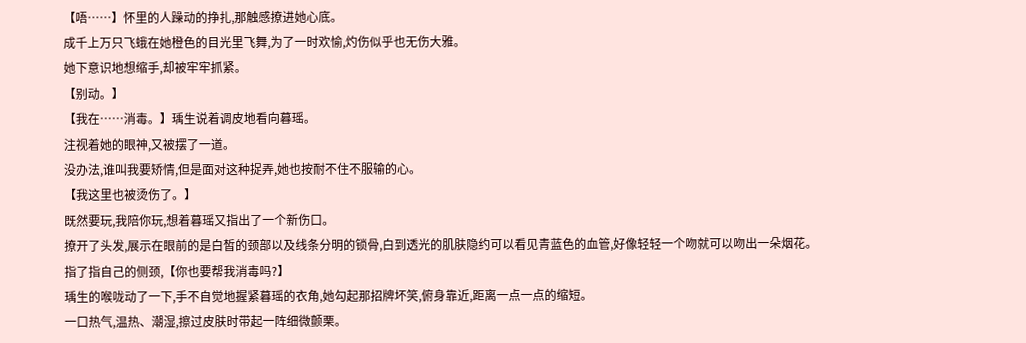【唔……】怀里的人躁动的挣扎,那触感撩进她心底。
成千上万只飞蛾在她橙色的目光里飞舞,为了一时欢愉,灼伤似乎也无伤大雅。
她下意识地想缩手,却被牢牢抓紧。
【别动。】
【我在……消毒。】瑀生说着调皮地看向暮瑶。
注视着她的眼神,又被摆了一道。
没办法,谁叫我要矫情,但是面对这种捉弄,她也按耐不住不服输的心。
【我这里也被烫伤了。】
既然要玩,我陪你玩,想着暮瑶又指出了一个新伤口。
撩开了头发,展示在眼前的是白皙的颈部以及线条分明的锁骨,白到透光的肌肤隐约可以看见青蓝色的血管,好像轻轻一个吻就可以吻出一朵烟花。
指了指自己的侧颈,【你也要帮我消毒吗?】
瑀生的喉咙动了一下,手不自觉地握紧暮瑶的衣角,她勾起那招牌坏笑,俯身靠近,距离一点一点的缩短。
一口热气,温热、潮湿,擦过皮肤时带起一阵细微颤栗。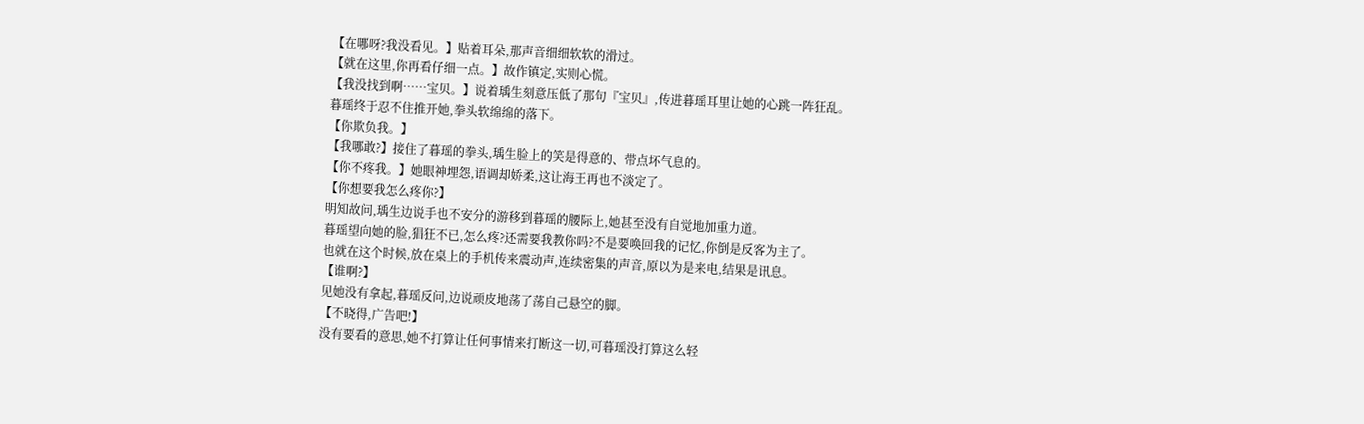【在哪呀?我没看见。】贴着耳朵,那声音细细软软的滑过。
【就在这里,你再看仔细一点。】故作镇定,实则心慌。
【我没找到啊……宝贝。】说着瑀生刻意压低了那句『宝贝』,传进暮瑶耳里让她的心跳一阵狂乱。
暮瑶终于忍不住推开她,拳头软绵绵的落下。
【你欺负我。】
【我哪敢?】接住了暮瑶的拳头,瑀生脸上的笑是得意的、带点坏气息的。
【你不疼我。】她眼神埋怨,语调却娇柔,这让海王再也不淡定了。
【你想要我怎么疼你?】
明知故问,瑀生边说手也不安分的游移到暮瑶的腰际上,她甚至没有自觉地加重力道。
暮瑶望向她的脸,猖狂不已,怎么疼?还需要我教你吗?不是要唤回我的记忆,你倒是反客为主了。
也就在这个时候,放在桌上的手机传来震动声,连续密集的声音,原以为是来电,结果是讯息。
【谁啊?】
见她没有拿起,暮瑶反问,边说顽皮地荡了荡自己悬空的脚。
【不晓得,广告吧!】
没有要看的意思,她不打算让任何事情来打断这一切,可暮瑶没打算这么轻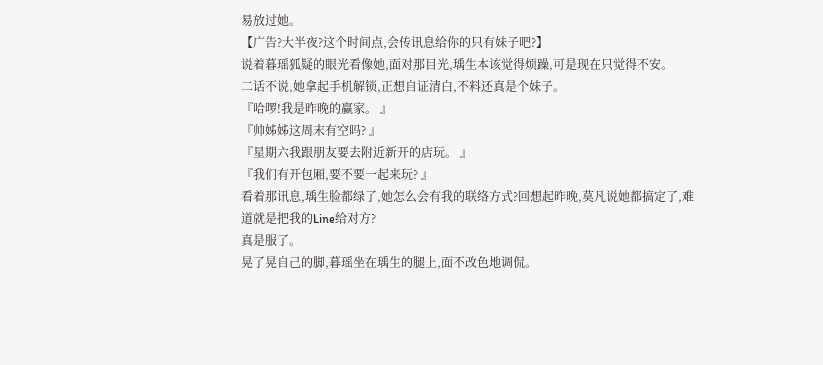易放过她。
【广告?大半夜?这个时间点,会传讯息给你的只有妹子吧?】
说着暮瑶狐疑的眼光看像她,面对那目光,瑀生本该觉得烦躁,可是现在只觉得不安。
二话不说,她拿起手机解锁,正想自证清白,不料还真是个妹子。
『哈啰!我是昨晚的赢家。 』
『帅姊姊这周末有空吗? 』
『星期六我跟朋友要去附近新开的店玩。 』
『我们有开包厢,要不要一起来玩? 』
看着那讯息,瑀生脸都绿了,她怎么会有我的联络方式?回想起昨晚,莫凡说她都搞定了,难道就是把我的Line给对方?
真是服了。
晃了晃自己的脚,暮瑶坐在瑀生的腿上,面不改色地调侃。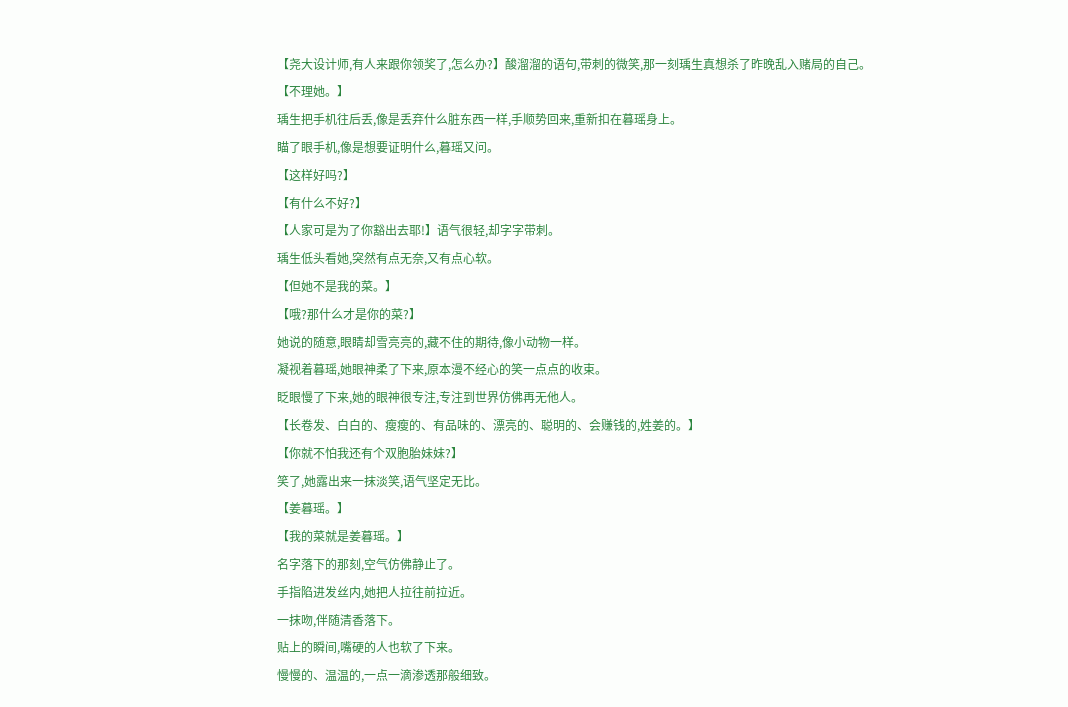【尧大设计师,有人来跟你领奖了,怎么办?】酸溜溜的语句,带刺的微笑,那一刻瑀生真想杀了昨晚乱入赌局的自己。
【不理她。】
瑀生把手机往后丢,像是丢弃什么脏东西一样,手顺势回来,重新扣在暮瑶身上。
瞄了眼手机,像是想要证明什么,暮瑶又问。
【这样好吗?】
【有什么不好?】
【人家可是为了你豁出去耶!】语气很轻,却字字带刺。
瑀生低头看她,突然有点无奈,又有点心软。
【但她不是我的菜。】
【哦?那什么才是你的菜?】
她说的随意,眼睛却雪亮亮的,藏不住的期待,像小动物一样。
凝视着暮瑶,她眼神柔了下来,原本漫不经心的笑一点点的收束。
眨眼慢了下来,她的眼神很专注,专注到世界仿佛再无他人。
【长卷发、白白的、瘦瘦的、有品味的、漂亮的、聪明的、会赚钱的,姓姜的。】
【你就不怕我还有个双胞胎妹妹?】
笑了,她露出来一抹淡笑,语气坚定无比。
【姜暮瑶。】
【我的菜就是姜暮瑶。】
名字落下的那刻,空气仿佛静止了。
手指陷进发丝内,她把人拉往前拉近。
一抹吻,伴随清香落下。
贴上的瞬间,嘴硬的人也软了下来。
慢慢的、温温的,一点一滴渗透那般细致。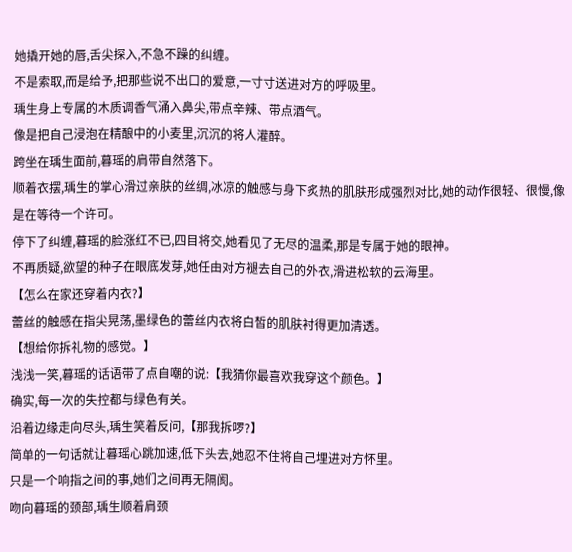她撬开她的唇,舌尖探入,不急不躁的纠缠。
不是索取,而是给予,把那些说不出口的爱意,一寸寸送进对方的呼吸里。
瑀生身上专属的木质调香气涌入鼻尖,带点辛辣、带点酒气。
像是把自己浸泡在精酿中的小麦里,沉沉的将人灌醉。
跨坐在瑀生面前,暮瑶的肩带自然落下。
顺着衣摆,瑀生的掌心滑过亲肤的丝绸,冰凉的触感与身下炙热的肌肤形成强烈对比,她的动作很轻、很慢,像是在等待一个许可。
停下了纠缠,暮瑶的脸涨红不已,四目将交,她看见了无尽的温柔,那是专属于她的眼神。
不再质疑,欲望的种子在眼底发芽,她任由对方褪去自己的外衣,滑进松软的云海里。
【怎么在家还穿着内衣?】
蕾丝的触感在指尖晃荡,墨绿色的蕾丝内衣将白皙的肌肤衬得更加清透。
【想给你拆礼物的感觉。】
浅浅一笑,暮瑶的话语带了点自嘲的说:【我猜你最喜欢我穿这个颜色。】
确实,每一次的失控都与绿色有关。
沿着边缘走向尽头,瑀生笑着反问,【那我拆啰?】
简单的一句话就让暮瑶心跳加速,低下头去,她忍不住将自己埋进对方怀里。
只是一个响指之间的事,她们之间再无隔阂。
吻向暮瑶的颈部,瑀生顺着肩颈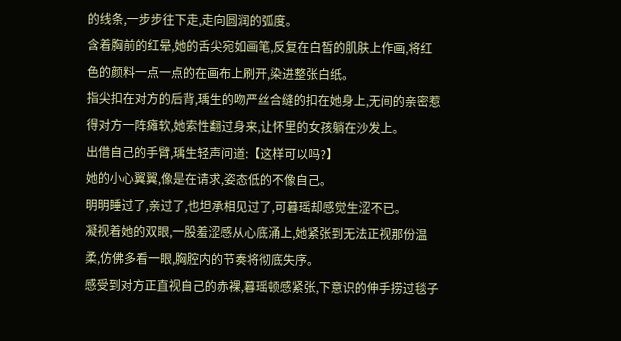的线条,一步步往下走,走向圆润的弧度。
含着胸前的红晕,她的舌尖宛如画笔,反复在白皙的肌肤上作画,将红色的颜料一点一点的在画布上刷开,染进整张白纸。
指尖扣在对方的后背,瑀生的吻严丝合缝的扣在她身上,无间的亲密惹得对方一阵瘫软,她索性翻过身来,让怀里的女孩躺在沙发上。
出借自己的手臂,瑀生轻声问道:【这样可以吗?】
她的小心翼翼,像是在请求,姿态低的不像自己。
明明睡过了,亲过了,也坦承相见过了,可暮瑶却感觉生涩不已。
凝视着她的双眼,一股羞涩感从心底涌上,她紧张到无法正视那份温柔,仿佛多看一眼,胸腔内的节奏将彻底失序。
感受到对方正直视自己的赤裸,暮瑶顿感紧张,下意识的伸手捞过毯子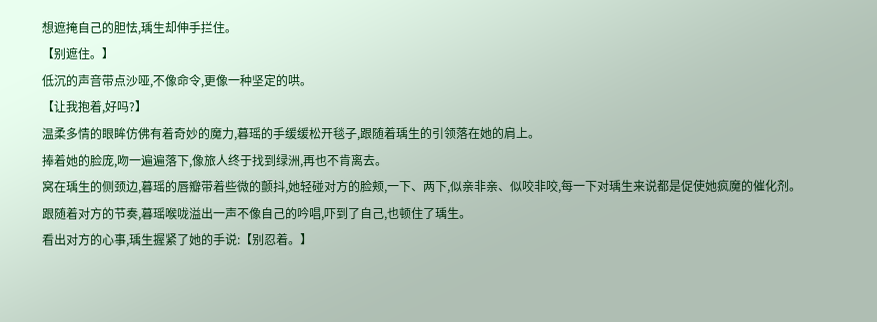想遮掩自己的胆怯,瑀生却伸手拦住。
【别遮住。】
低沉的声音带点沙哑,不像命令,更像一种坚定的哄。
【让我抱着,好吗?】
温柔多情的眼眸仿佛有着奇妙的魔力,暮瑶的手缓缓松开毯子,跟随着瑀生的引领落在她的肩上。
捧着她的脸庞,吻一遍遍落下,像旅人终于找到绿洲,再也不肯离去。
窝在瑀生的侧颈边,暮瑶的唇瓣带着些微的颤抖,她轻碰对方的脸颊,一下、两下,似亲非亲、似咬非咬,每一下对瑀生来说都是促使她疯魔的催化剂。
跟随着对方的节奏,暮瑶喉咙溢出一声不像自己的吟唱,吓到了自己,也顿住了瑀生。
看出对方的心事,瑀生握紧了她的手说:【别忍着。】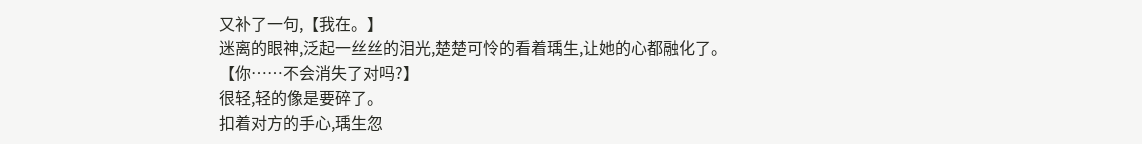又补了一句,【我在。】
迷离的眼神,泛起一丝丝的泪光,楚楚可怜的看着瑀生,让她的心都融化了。
【你……不会消失了对吗?】
很轻,轻的像是要碎了。
扣着对方的手心,瑀生忽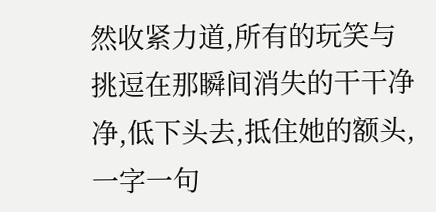然收紧力道,所有的玩笑与挑逗在那瞬间消失的干干净净,低下头去,抵住她的额头,一字一句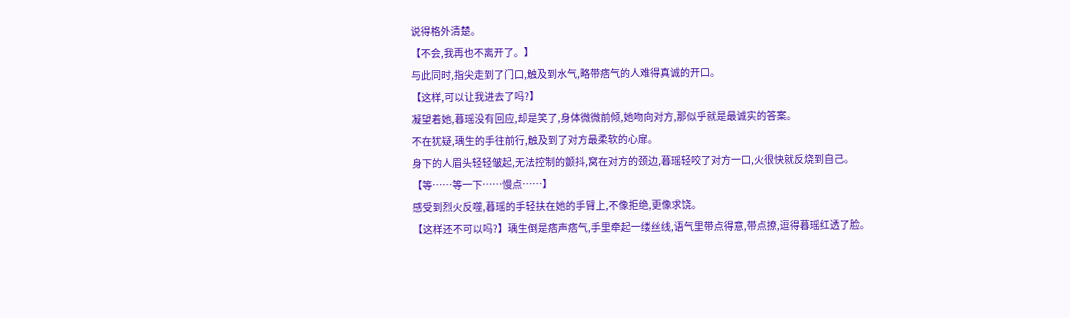说得格外清楚。
【不会,我再也不离开了。】
与此同时,指尖走到了门口,触及到水气,略带痞气的人难得真诚的开口。
【这样,可以让我进去了吗?】
凝望着她,暮瑶没有回应,却是笑了,身体微微前倾,她吻向对方,那似乎就是最诚实的答案。
不在犹疑,瑀生的手往前行,触及到了对方最柔软的心扉。
身下的人眉头轻轻皱起,无法控制的颤抖,窝在对方的颈边,暮瑶轻咬了对方一口,火很快就反烧到自己。
【等……等一下……慢点……】
感受到烈火反噬,暮瑶的手轻扶在她的手臂上,不像拒绝,更像求饶。
【这样还不可以吗?】瑀生倒是痞声痞气,手里牵起一缕丝线,语气里带点得意,带点撩,逗得暮瑶红透了脸。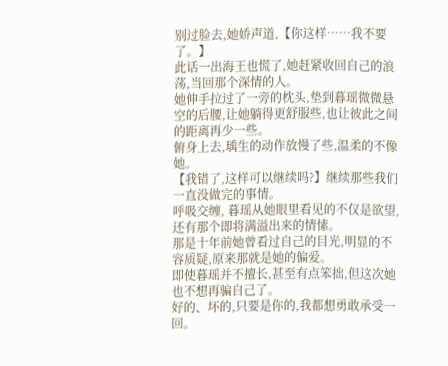别过脸去,她娇声道,【你这样……我不要了。】
此话一出海王也慌了,她赶紧收回自己的浪荡,当回那个深情的人。
她伸手拉过了一旁的枕头,垫到暮瑶微微悬空的后腰,让她躺得更舒服些,也让彼此之间的距离再少一些。
俯身上去,瑀生的动作放慢了些,温柔的不像她。
【我错了,这样可以继续吗?】继续那些我们一直没做完的事情。
呼吸交缠, 暮瑶从她眼里看见的不仅是欲望,还有那个即将满溢出来的情愫。
那是十年前她曾看过自己的目光,明显的不容质疑,原来那就是她的偏爱。
即使暮瑶并不擅长,甚至有点笨拙,但这次她也不想再骗自己了。
好的、坏的,只要是你的,我都想勇敢承受一回。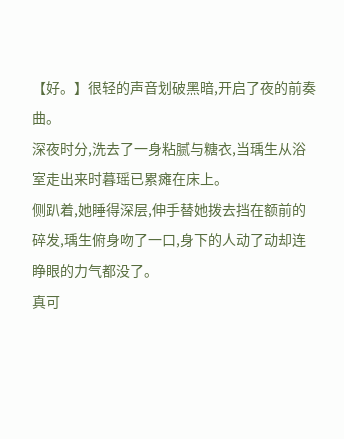【好。】很轻的声音划破黑暗,开启了夜的前奏曲。
深夜时分,洗去了一身粘腻与糖衣,当瑀生从浴室走出来时暮瑶已累瘫在床上。
侧趴着,她睡得深层,伸手替她拨去挡在额前的碎发,瑀生俯身吻了一口,身下的人动了动却连睁眼的力气都没了。
真可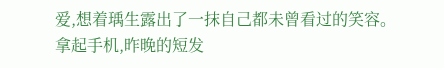爱,想着瑀生露出了一抹自己都未曾看过的笑容。
拿起手机,昨晚的短发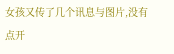女孩又传了几个讯息与图片,没有点开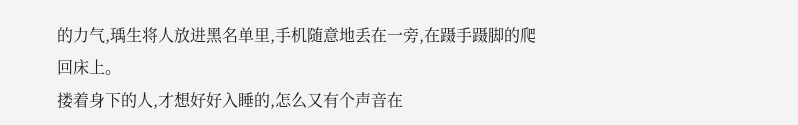的力气,瑀生将人放进黑名单里,手机随意地丢在一旁,在蹑手蹑脚的爬回床上。
搂着身下的人,才想好好入睡的,怎么又有个声音在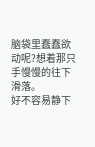脑袋里蠢蠢欲动呢?想着那只手慢慢的往下滑落。
好不容易静下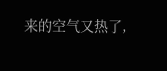来的空气又热了,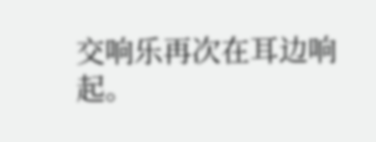交响乐再次在耳边响起。